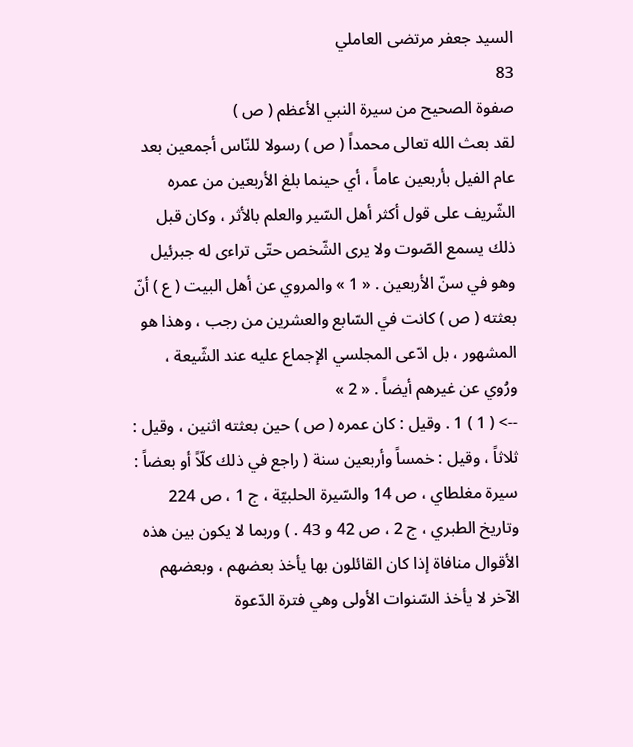السيد جعفر مرتضى العاملي
83
صفوة الصحيح من سيرة النبي الأعظم ( ص )
لقد بعث الله تعالى محمداً ( ص ) رسولا للنّاس أجمعين بعد عام الفيل بأربعين عاماً ، أي حينما بلغ الأربعين من عمره الشّريف على قول أكثر أهل السّير والعلم بالأثر ، وكان قبل ذلك يسمع الصّوت ولا يرى الشّخص حتّى تراءى له جبرئيل وهو في سنّ الأربعين . « 1 » والمروي عن أهل البيت ( ع ) أنّ بعثته ( ص ) كانت في السّابع والعشرين من رجب ، وهذا هو المشهور ، بل ادّعى المجلسي الإجماع عليه عند الشّيعة ، ورُوي عن غيرهم أيضاً . « 2 »
--> ( 1 ) 1 . وقيل : كان عمره ( ص ) حين بعثته اثنين ، وقيل : ثلاثاً ، وقيل : خمساً وأربعين سنة ( راجع في ذلك كلّاً أو بعضاً : سيرة مغلطاي ، ص 14 والسّيرة الحلبيّة ، ج 1 ، ص 224 وتاريخ الطبري ، ج 2 ، ص 42 و 43 . ) وربما لا يكون بين هذه الأقوال منافاة إذا كان القائلون بها يأخذ بعضهم ، وبعضهم الآخر لا يأخذ السّنوات الأولى وهي فترة الدّعوة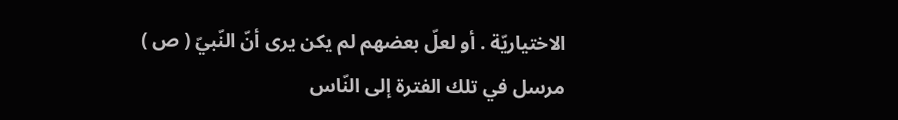الاختياريّة . أو لعلّ بعضهم لم يكن يرى أنّ النّبيّ ( ص ) مرسل في تلك الفترة إلى النّاس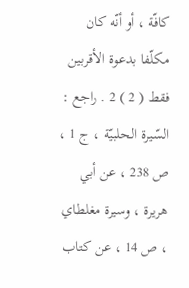كافّة ، أو أنّه كان مكلّفا بدعوة الأقربين فقط ( 2 ) 2 . راجع : السّيرة الحلبيّة ، ج 1 ، ص 238 ، عن أبي هريرة ، وسيرة مغلطاي ، ص 14 ، عن كتاب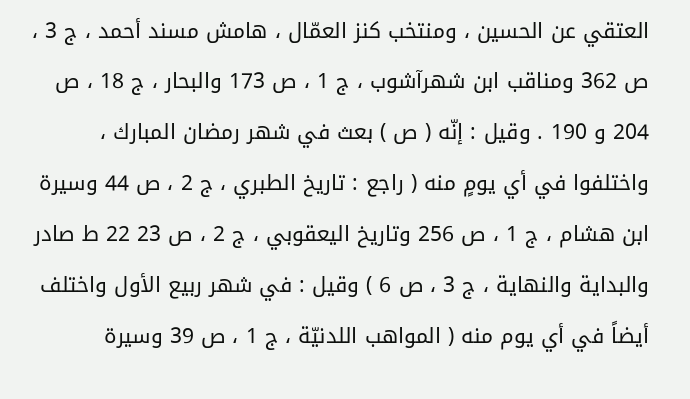العتقي عن الحسين ، ومنتخب كنز العمّال ، هامش مسند أحمد ، ج 3 ، ص 362 ومناقب ابن شهرآشوب ، ج 1 ، ص 173 والبحار ، ج 18 ، ص 204 و 190 . وقيل : إنّه ( ص ) بعث في شهر رمضان المبارك ، واختلفوا في أي يومٍ منه ( راجع : تاريخ الطبري ، ج 2 ، ص 44 وسيرة ابن هشام ، ج 1 ، ص 256 وتاريخ اليعقوبي ، ج 2 ، ص 23 22 ط صادر والبداية والنهاية ، ج 3 ، ص 6 ) وقيل : في شهر ربيع الأول واختلف أيضاً في أي يوم منه ( المواهب اللدنيّة ، ج 1 ، ص 39 وسيرة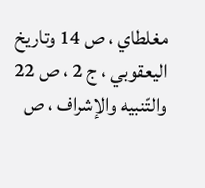مغلطاي ، ص 14 وتاريخ اليعقوبي ، ج 2 ، ص 22 والتّنبيه والإشراف ، ص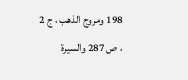198 ومروج الذهب ، ج 2 ، ص 287 والسيرة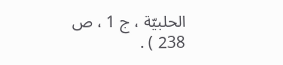الحلبيّة ، ج 1 ، ص 238 ) .